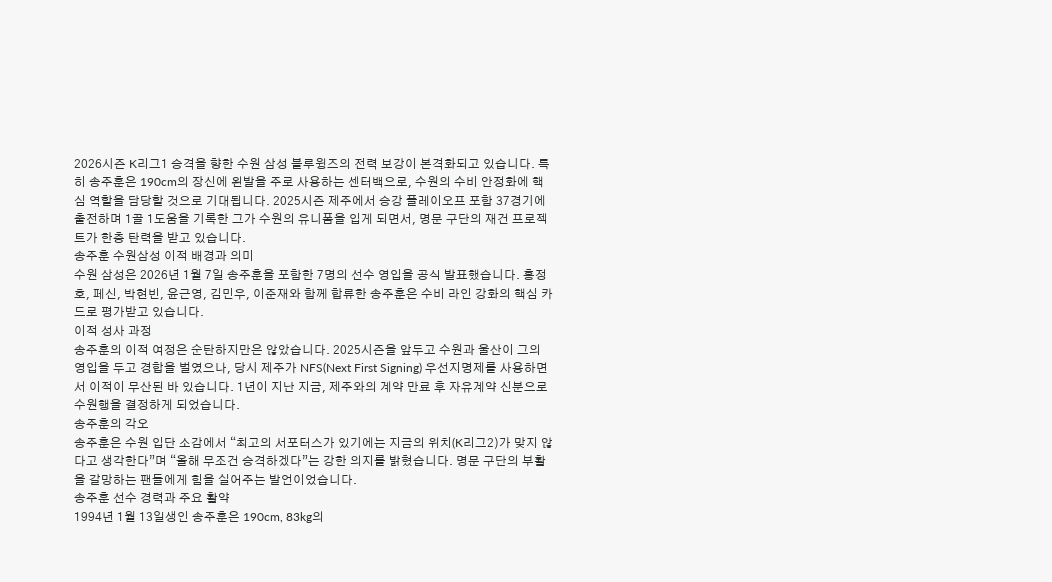2026시즌 K리그1 승격을 향한 수원 삼성 블루윙즈의 전력 보강이 본격화되고 있습니다. 특히 송주훈은 190cm의 장신에 왼발을 주로 사용하는 센터백으로, 수원의 수비 안정화에 핵심 역할을 담당할 것으로 기대됩니다. 2025시즌 제주에서 승강 플레이오프 포함 37경기에 출전하며 1골 1도움을 기록한 그가 수원의 유니폼을 입게 되면서, 명문 구단의 재건 프로젝트가 한층 탄력을 받고 있습니다.
송주훈 수원삼성 이적 배경과 의미
수원 삼성은 2026년 1월 7일 송주훈을 포함한 7명의 선수 영입을 공식 발표했습니다. 홍정호, 페신, 박현빈, 윤근영, 김민우, 이준재와 함께 합류한 송주훈은 수비 라인 강화의 핵심 카드로 평가받고 있습니다.
이적 성사 과정
송주훈의 이적 여정은 순탄하지만은 않았습니다. 2025시즌을 앞두고 수원과 울산이 그의 영입을 두고 경합을 벌였으나, 당시 제주가 NFS(Next First Signing) 우선지명제를 사용하면서 이적이 무산된 바 있습니다. 1년이 지난 지금, 제주와의 계약 만료 후 자유계약 신분으로 수원행을 결정하게 되었습니다.
송주훈의 각오
송주훈은 수원 입단 소감에서 “최고의 서포터스가 있기에는 지금의 위치(K리그2)가 맞지 않다고 생각한다”며 “올해 무조건 승격하겠다”는 강한 의지를 밝혔습니다. 명문 구단의 부활을 갈망하는 팬들에게 힘을 실어주는 발언이었습니다.
송주훈 선수 경력과 주요 활약
1994년 1월 13일생인 송주훈은 190cm, 83kg의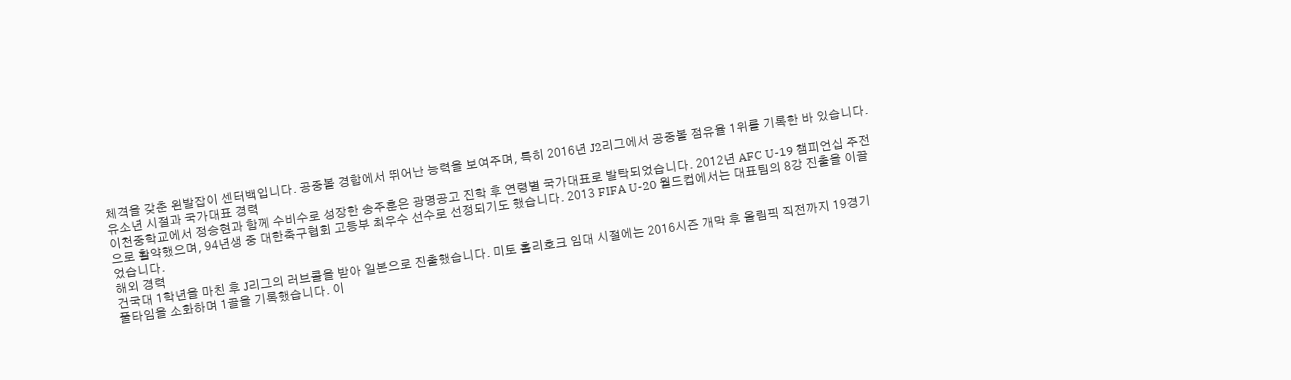체격을 갖춘 왼발잡이 센터백입니다. 공중볼 경합에서 뛰어난 능력을 보여주며, 특히 2016년 J2리그에서 공중볼 점유율 1위를 기록한 바 있습니다.
유소년 시절과 국가대표 경력
이천중학교에서 정승현과 함께 수비수로 성장한 송주훈은 광명공고 진학 후 연령별 국가대표로 발탁되었습니다. 2012년 AFC U-19 챔피언십 주전으로 활약했으며, 94년생 중 대한축구협회 고등부 최우수 선수로 선정되기도 했습니다. 2013 FIFA U-20 월드컵에서는 대표팀의 8강 진출을 이끌었습니다.
해외 경력
건국대 1학년을 마친 후 J리그의 러브콜을 받아 일본으로 진출했습니다. 미토 홀리호크 임대 시절에는 2016시즌 개막 후 올림픽 직전까지 19경기 풀타임을 소화하며 1골을 기록했습니다. 이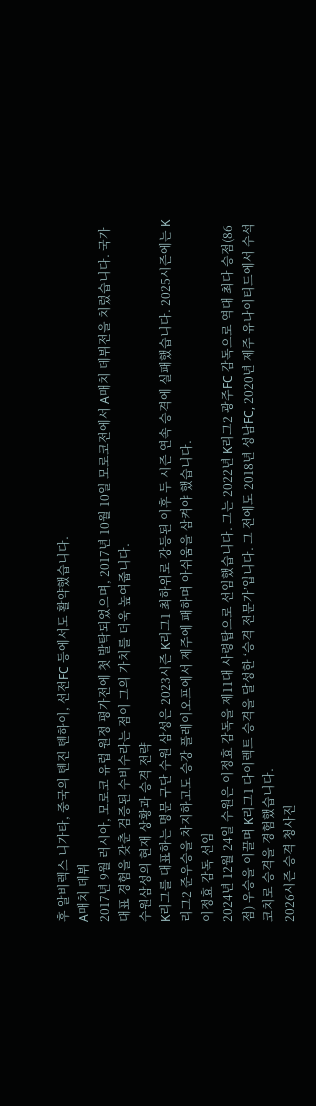후 알비렉스 니가타, 중국의 톈진 톈하이, 선전FC 등에서도 활약했습니다.
A매치 데뷔
2017년 9월 러시아, 모로코 유럽 원정 평가전에 첫 발탁되었으며, 2017년 10월 10일 모로코전에서 A매치 데뷔전을 치렀습니다. 국가대표 경험을 갖춘 검증된 수비수라는 점이 그의 가치를 더욱 높여줍니다.
수원삼성의 현재 상황과 승격 전략
K리그를 대표하는 명문 구단 수원 삼성은 2023시즌 K리그1 최하위로 강등된 이후 두 시즌 연속 승격에 실패했습니다. 2025시즌에는 K리그2 준우승을 차지하고도 승강 플레이오프에서 제주에 패하며 아쉬움을 삼켜야 했습니다.
이정효 감독 선임
2024년 12월 24일 수원은 이정효 감독을 제11대 사령탑으로 선임했습니다. 그는 2022년 K리그2 광주FC 감독으로 역대 최다 승점(86점) 우승을 이끌며 K리그1 다이렉트 승격을 달성한 ‘승격 전문가’입니다. 그 전에도 2018년 성남FC, 2020년 제주 유나이티드에서 수석코치로 승격을 경험했습니다.
2026시즌 승격 청사진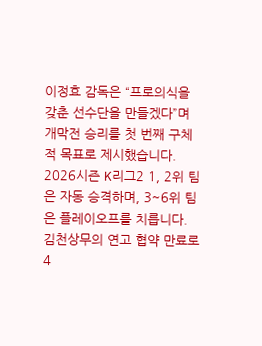이정효 감독은 “프로의식을 갖춘 선수단을 만들겠다”며 개막전 승리를 첫 번째 구체적 목표로 제시했습니다. 2026시즌 K리그2 1, 2위 팀은 자동 승격하며, 3~6위 팀은 플레이오프를 치릅니다. 김천상무의 연고 협약 만료로 4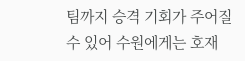팀까지 승격 기회가 주어질 수 있어 수원에게는 호재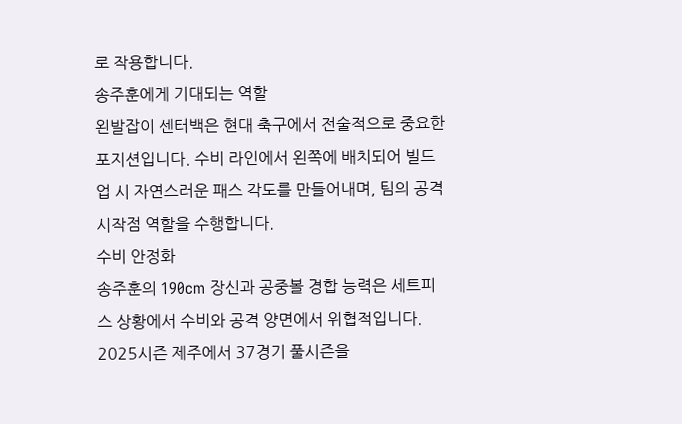로 작용합니다.
송주훈에게 기대되는 역할
왼발잡이 센터백은 현대 축구에서 전술적으로 중요한 포지션입니다. 수비 라인에서 왼쪽에 배치되어 빌드업 시 자연스러운 패스 각도를 만들어내며, 팀의 공격 시작점 역할을 수행합니다.
수비 안정화
송주훈의 190cm 장신과 공중볼 경합 능력은 세트피스 상황에서 수비와 공격 양면에서 위협적입니다. 2025시즌 제주에서 37경기 풀시즌을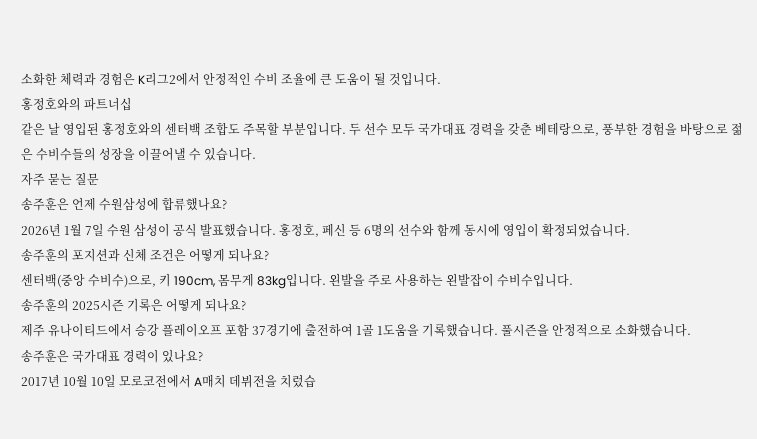소화한 체력과 경험은 K리그2에서 안정적인 수비 조율에 큰 도움이 될 것입니다.
홍정호와의 파트너십
같은 날 영입된 홍정호와의 센터백 조합도 주목할 부분입니다. 두 선수 모두 국가대표 경력을 갖춘 베테랑으로, 풍부한 경험을 바탕으로 젊은 수비수들의 성장을 이끌어낼 수 있습니다.
자주 묻는 질문
송주훈은 언제 수원삼성에 합류했나요?
2026년 1월 7일 수원 삼성이 공식 발표했습니다. 홍정호, 페신 등 6명의 선수와 함께 동시에 영입이 확정되었습니다.
송주훈의 포지션과 신체 조건은 어떻게 되나요?
센터백(중앙 수비수)으로, 키 190cm, 몸무게 83kg입니다. 왼발을 주로 사용하는 왼발잡이 수비수입니다.
송주훈의 2025시즌 기록은 어떻게 되나요?
제주 유나이티드에서 승강 플레이오프 포함 37경기에 출전하여 1골 1도움을 기록했습니다. 풀시즌을 안정적으로 소화했습니다.
송주훈은 국가대표 경력이 있나요?
2017년 10월 10일 모로코전에서 A매치 데뷔전을 치렀습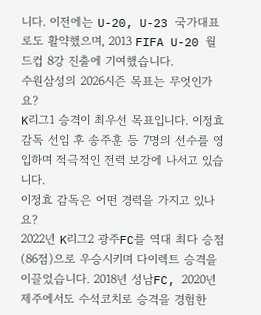니다. 이전에는 U-20, U-23 국가대표로도 활약했으며, 2013 FIFA U-20 월드컵 8강 진출에 기여했습니다.
수원삼성의 2026시즌 목표는 무엇인가요?
K리그1 승격이 최우선 목표입니다. 이정효 감독 선임 후 송주훈 등 7명의 선수를 영입하며 적극적인 전력 보강에 나서고 있습니다.
이정효 감독은 어떤 경력을 가지고 있나요?
2022년 K리그2 광주FC를 역대 최다 승점(86점)으로 우승시키며 다이렉트 승격을 이끌었습니다. 2018년 성남FC, 2020년 제주에서도 수석코치로 승격을 경험한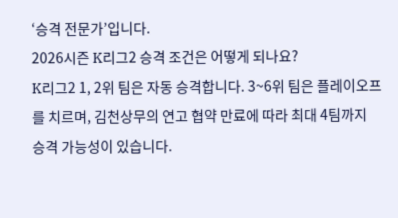‘승격 전문가’입니다.
2026시즌 K리그2 승격 조건은 어떻게 되나요?
K리그2 1, 2위 팀은 자동 승격합니다. 3~6위 팀은 플레이오프를 치르며, 김천상무의 연고 협약 만료에 따라 최대 4팀까지 승격 가능성이 있습니다.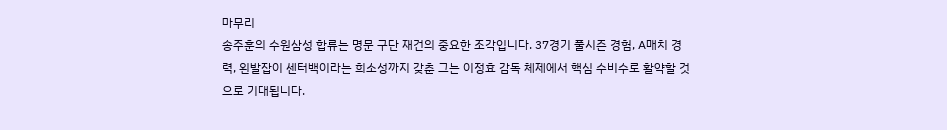마무리
송주훈의 수원삼성 합류는 명문 구단 재건의 중요한 조각입니다. 37경기 풀시즌 경험, A매치 경력, 왼발잡이 센터백이라는 희소성까지 갖춘 그는 이정효 감독 체제에서 핵심 수비수로 활약할 것으로 기대됩니다.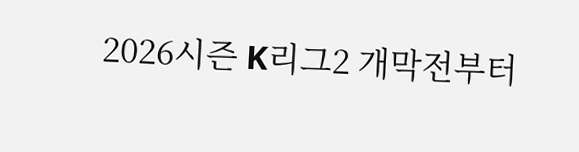2026시즌 K리그2 개막전부터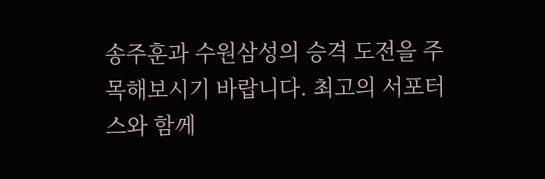송주훈과 수원삼성의 승격 도전을 주목해보시기 바랍니다. 최고의 서포터스와 함께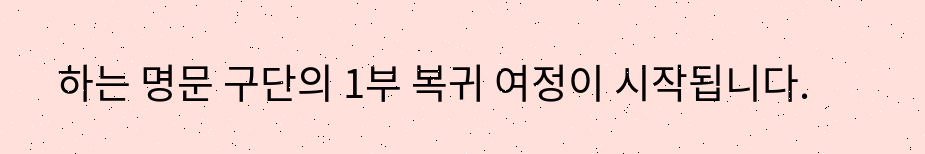하는 명문 구단의 1부 복귀 여정이 시작됩니다.